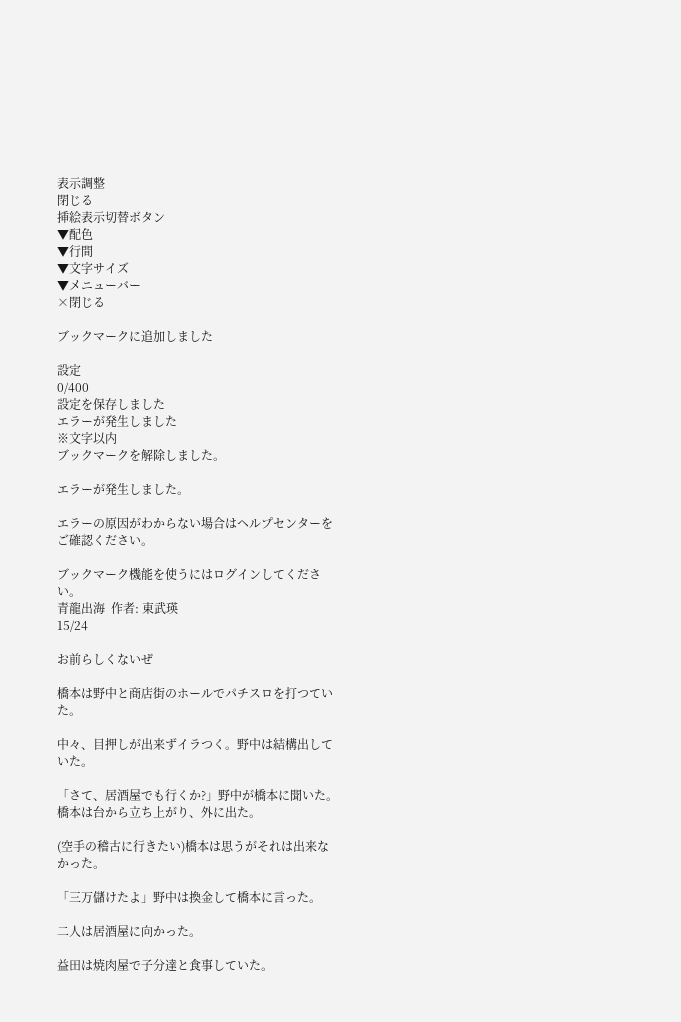表示調整
閉じる
挿絵表示切替ボタン
▼配色
▼行間
▼文字サイズ
▼メニューバー
×閉じる

ブックマークに追加しました

設定
0/400
設定を保存しました
エラーが発生しました
※文字以内
ブックマークを解除しました。

エラーが発生しました。

エラーの原因がわからない場合はヘルプセンターをご確認ください。

ブックマーク機能を使うにはログインしてください。
青龍出海  作者: 東武瑛
15/24

お前らしくないぜ

橋本は野中と商店街のホールでパチスロを打つていた。

中々、目押しが出来ずイラつく。野中は結構出していた。

「さて、居酒屋でも行くか?」野中が橋本に聞いた。橋本は台から立ち上がり、外に出た。

(空手の稽古に行きたい)橋本は思うがそれは出来なかった。

「三万儲けたよ」野中は換金して橋本に言った。

二人は居酒屋に向かった。

益田は焼肉屋で子分達と食事していた。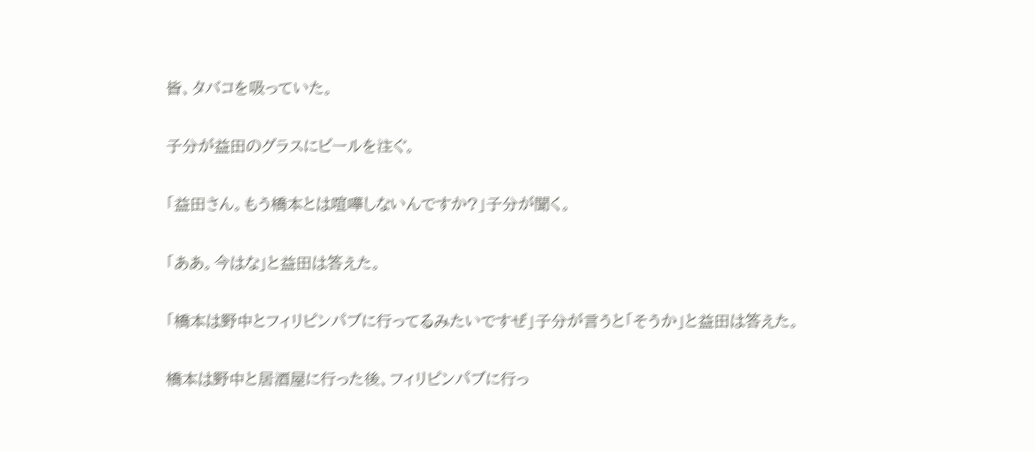皆、タバコを吸っていた。

子分が益田のグラスにビールを注ぐ。

「益田さん。もう橋本とは喧嘩しないんですか?」子分が聞く。

「ああ。今はな」と益田は答えた。

「橋本は野中とフィリピンパブに行ってるみたいですぜ」子分が言うと「そうか」と益田は答えた。

橋本は野中と居酒屋に行った後、フィリピンパブに行っ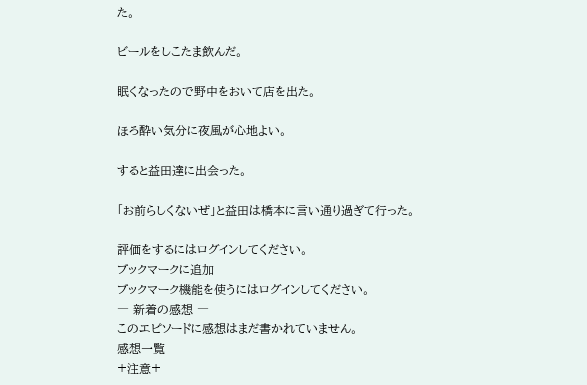た。

ビールをしこたま飲んだ。

眠くなったので野中をおいて店を出た。

ほろ酔い気分に夜風が心地よい。

すると益田達に出会った。

「お前らしくないぜ」と益田は橋本に言い通り過ぎて行った。

評価をするにはログインしてください。
ブックマークに追加
ブックマーク機能を使うにはログインしてください。
― 新着の感想 ―
このエピソードに感想はまだ書かれていません。
感想一覧
+注意+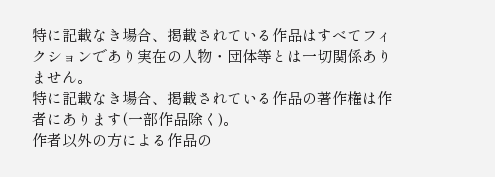特に記載なき場合、掲載されている作品はすべてフィクションであり実在の人物・団体等とは一切関係ありません。
特に記載なき場合、掲載されている作品の著作権は作者にあります(一部作品除く)。
作者以外の方による作品の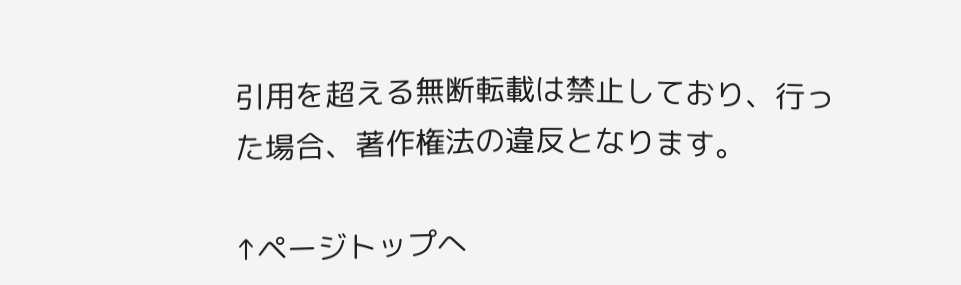引用を超える無断転載は禁止しており、行った場合、著作権法の違反となります。

↑ページトップへ